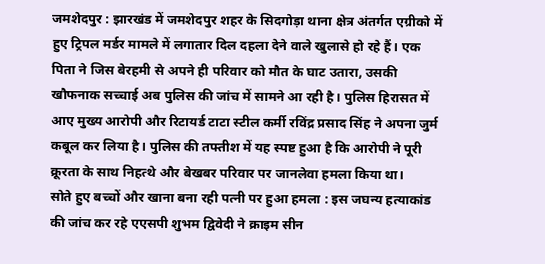जमशेदपुर : झारखंड में जमशेदपुर शहर के सिदगोड़ा थाना क्षेत्र अंतर्गत एग्रीको में हुए ट्रिपल मर्डर मामले में लगातार दिल दहला देने वाले खुलासे हो रहे हैं। एक पिता ने जिस बेरहमी से अपने ही परिवार को मौत के घाट उतारा, उसकी खौफनाक सच्चाई अब पुलिस की जांच में सामने आ रही है। पुलिस हिरासत में आए मुख्य आरोपी और रिटायर्ड टाटा स्टील कर्मी रविंद्र प्रसाद सिंह ने अपना जुर्म कबूल कर लिया है। पुलिस की तफ्तीश में यह स्पष्ट हुआ है कि आरोपी ने पूरी क्रूरता के साथ निहत्थे और बेखबर परिवार पर जानलेवा हमला किया था।
सोते हुए बच्चों और खाना बना रही पत्नी पर हुआ हमला : इस जघन्य हत्याकांड की जांच कर रहे एएसपी शुभम द्विवेदी ने क्राइम सीन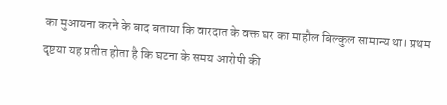का मुआयना करने के बाद बताया कि वारदात के वक्त घर का माहौल बिल्कुल सामान्य था। प्रथम दृष्टया यह प्रतीत होता है कि घटना के समय आरोपी की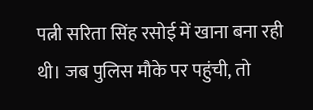पत्नी सरिता सिंह रसोई में खाना बना रही थी। जब पुलिस मौके पर पहुंची, तो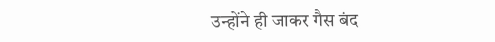उन्होंने ही जाकर गैस बंद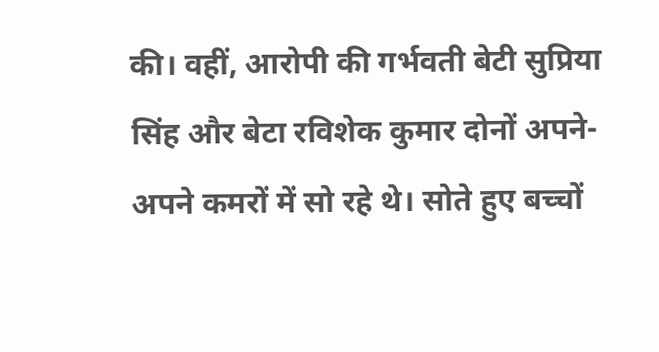की। वहीं, आरोपी की गर्भवती बेटी सुप्रिया सिंह और बेटा रविशेक कुमार दोनों अपने-अपने कमरों में सो रहे थे। सोते हुए बच्चों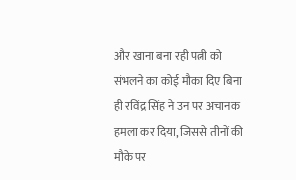और खाना बना रही पत्नी को संभलने का कोई मौका दिए बिना ही रविंद्र सिंह ने उन पर अचानक हमला कर दिया, जिससे तीनों की मौके पर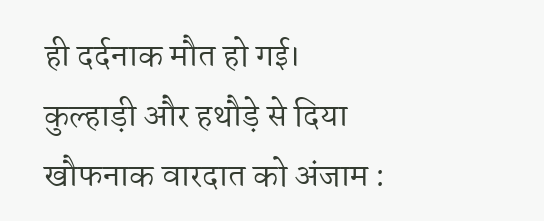ही दर्दनाक मौत हो गई।
कुल्हाड़ी और हथौड़े से दिया खौफनाक वारदात को अंजाम :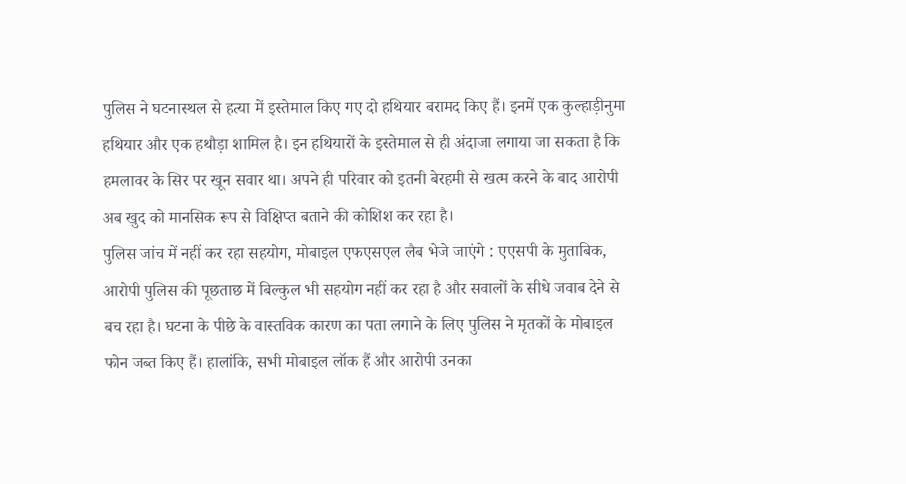पुलिस ने घटनास्थल से हत्या में इस्तेमाल किए गए दो हथियार बरामद किए हैं। इनमें एक कुल्हाड़ीनुमा हथियार और एक हथौड़ा शामिल है। इन हथियारों के इस्तेमाल से ही अंदाजा लगाया जा सकता है कि हमलावर के सिर पर खून सवार था। अपने ही परिवार को इतनी बेरहमी से खत्म करने के बाद आरोपी अब खुद को मानसिक रूप से विक्षिप्त बताने की कोशिश कर रहा है।
पुलिस जांच में नहीं कर रहा सहयोग, मोबाइल एफएसएल लैब भेजे जाएंगे : एएसपी के मुताबिक, आरोपी पुलिस की पूछताछ में बिल्कुल भी सहयोग नहीं कर रहा है और सवालों के सीधे जवाब देने से बच रहा है। घटना के पीछे के वास्तविक कारण का पता लगाने के लिए पुलिस ने मृतकों के मोबाइल फोन जब्त किए हैं। हालांकि, सभी मोबाइल लॉक हैं और आरोपी उनका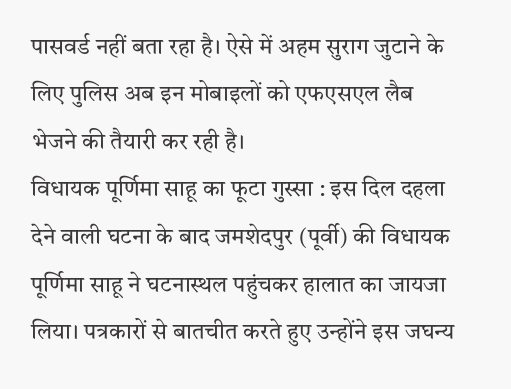पासवर्ड नहीं बता रहा है। ऐसे में अहम सुराग जुटाने के लिए पुलिस अब इन मोबाइलों को एफएसएल लैब भेजने की तैयारी कर रही है।
विधायक पूर्णिमा साहू का फूटा गुस्सा : इस दिल दहला देने वाली घटना के बाद जमशेदपुर (पूर्वी) की विधायक पूर्णिमा साहू ने घटनास्थल पहुंचकर हालात का जायजा लिया। पत्रकारों से बातचीत करते हुए उन्होंने इस जघन्य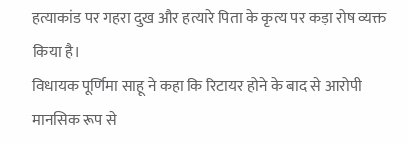हत्याकांड पर गहरा दुख और हत्यारे पिता के कृत्य पर कड़ा रोष व्यक्त किया है।
विधायक पूर्णिमा साहू ने कहा कि रिटायर होने के बाद से आरोपी मानसिक रूप से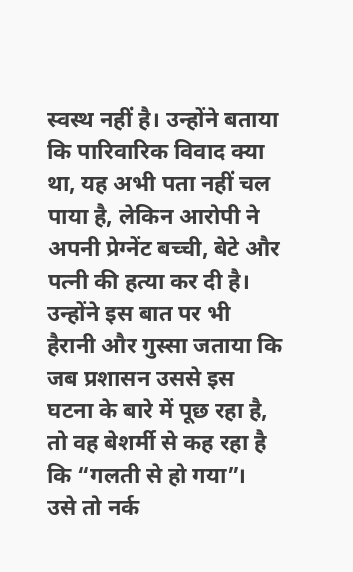स्वस्थ नहीं है। उन्होंने बताया कि पारिवारिक विवाद क्या था, यह अभी पता नहीं चल पाया है, लेकिन आरोपी ने अपनी प्रेग्नेंट बच्ची, बेटे और पत्नी की हत्या कर दी है। उन्होंने इस बात पर भी हैरानी और गुस्सा जताया कि जब प्रशासन उससे इस घटना के बारे में पूछ रहा है, तो वह बेशर्मी से कह रहा है कि “गलती से हो गया”।
उसे तो नर्क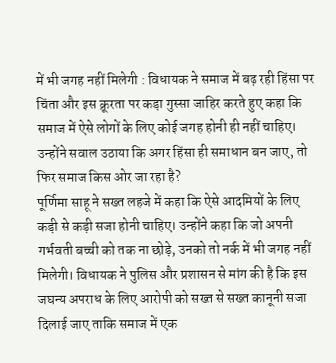में भी जगह नहीं मिलेगी : विधायक ने समाज में बढ़ रही हिंसा पर चिंता और इस क्रूरता पर कड़ा गुस्सा जाहिर करते हुए कहा कि समाज में ऐसे लोगों के लिए कोई जगह होनी ही नहीं चाहिए। उन्होंने सवाल उठाया कि अगर हिंसा ही समाधान बन जाए, तो फिर समाज किस ओर जा रहा है?
पूर्णिमा साहू ने सख्त लहजे में कहा कि ऐसे आदमियों के लिए कड़ी से कड़ी सजा होनी चाहिए। उन्होंने कहा कि जो अपनी गर्भवती बच्ची को तक ना छोड़े, उनको तो नर्क में भी जगह नहीं मिलेगी। विधायक ने पुलिस और प्रशासन से मांग की है कि इस जघन्य अपराध के लिए आरोपी को सख्त से सख्त कानूनी सजा दिलाई जाए ताकि समाज में एक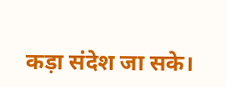कड़ा संदेश जा सके।